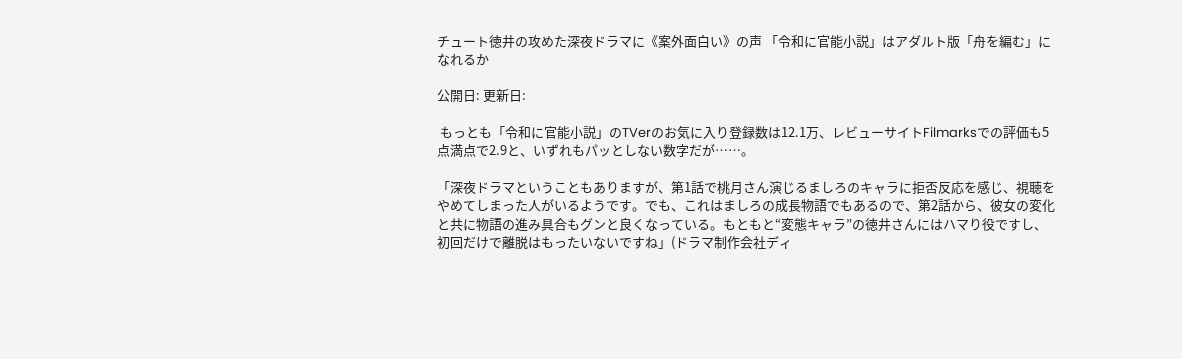チュート徳井の攻めた深夜ドラマに《案外面白い》の声 「令和に官能小説」はアダルト版「舟を編む」になれるか

公開日: 更新日:

 もっとも「令和に官能小説」のTVerのお気に入り登録数は12.1万、レビューサイトFilmarksでの評価も5点満点で2.9と、いずれもパッとしない数字だが……。

「深夜ドラマということもありますが、第1話で桃月さん演じるましろのキャラに拒否反応を感じ、視聴をやめてしまった人がいるようです。でも、これはましろの成長物語でもあるので、第2話から、彼女の変化と共に物語の進み具合もグンと良くなっている。もともと“変態キャラ”の徳井さんにはハマり役ですし、初回だけで離脱はもったいないですね」(ドラマ制作会社ディ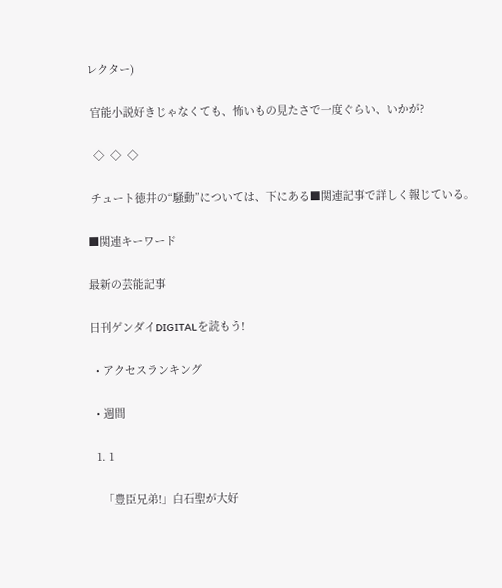レクター)

 官能小説好きじゃなくても、怖いもの見たさで一度ぐらい、いかが?

  ◇  ◇  ◇

 チュート徳井の“騒動”については、下にある■関連記事で詳しく報じている。

■関連キーワード

最新の芸能記事

日刊ゲンダイDIGITALを読もう!

  • アクセスランキング

  • 週間

  1. 1

    「豊臣兄弟!」白石聖が大好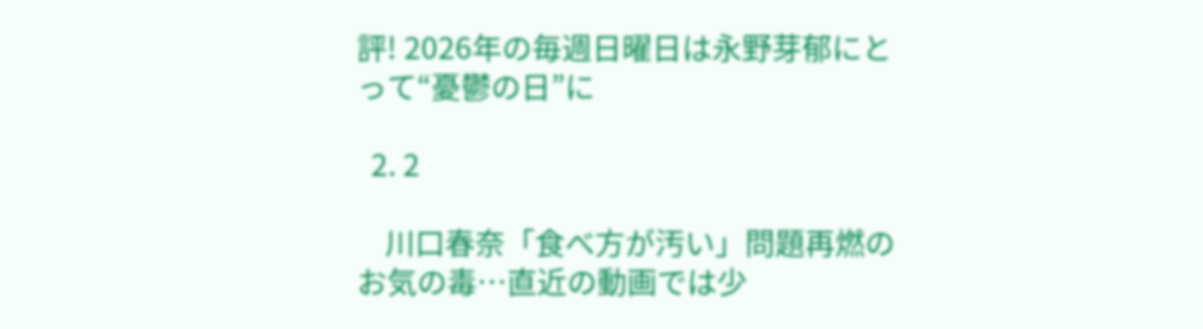評! 2026年の毎週日曜日は永野芽郁にとって“憂鬱の日”に

  2. 2

    川口春奈「食べ方が汚い」問題再燃のお気の毒…直近の動画では少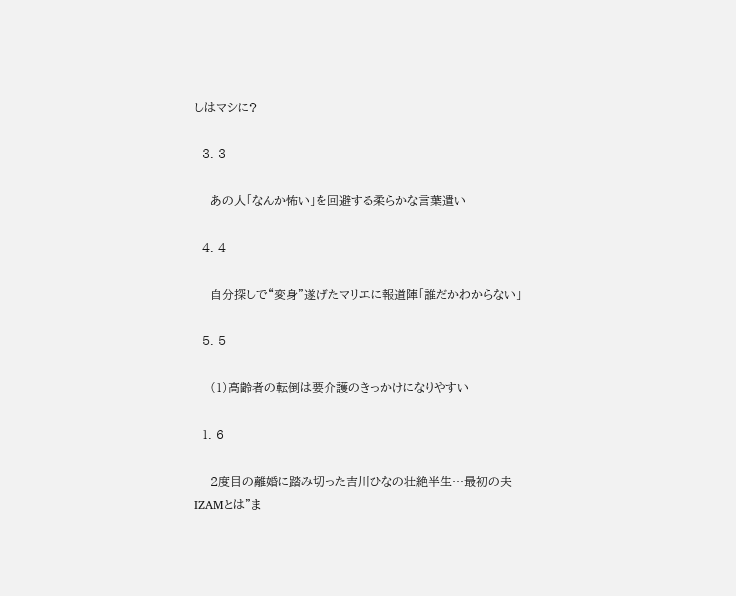しはマシに?

  3. 3

    あの人「なんか怖い」を回避する柔らかな言葉遣い

  4. 4

    自分探しで“変身”遂げたマリエに報道陣「誰だかわからない」

  5. 5

    (1)高齢者の転倒は要介護のきっかけになりやすい

  1. 6

    2度目の離婚に踏み切った吉川ひなの壮絶半生…最初の夫IZAMとは"ま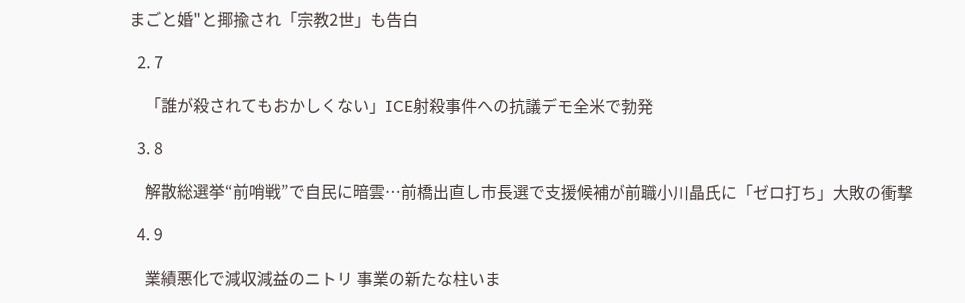まごと婚"と揶揄され「宗教2世」も告白

  2. 7

    「誰が殺されてもおかしくない」ICE射殺事件への抗議デモ全米で勃発

  3. 8

    解散総選挙“前哨戦”で自民に暗雲…前橋出直し市長選で支援候補が前職小川晶氏に「ゼロ打ち」大敗の衝撃

  4. 9

    業績悪化で減収減益のニトリ 事業の新たな柱いま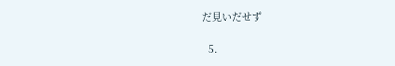だ見いだせず

  5.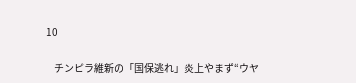10

    チンピラ維新の「国保逃れ」炎上やまず“ウヤ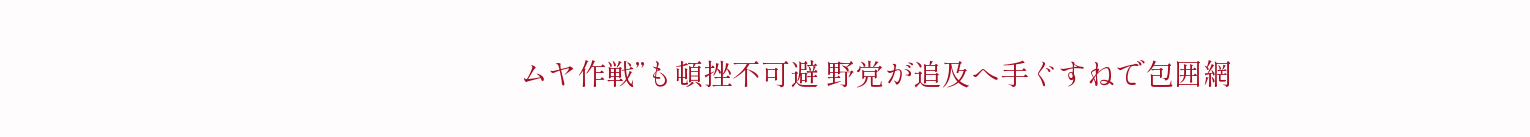ムヤ作戦”も頓挫不可避 野党が追及へ手ぐすねで包囲網